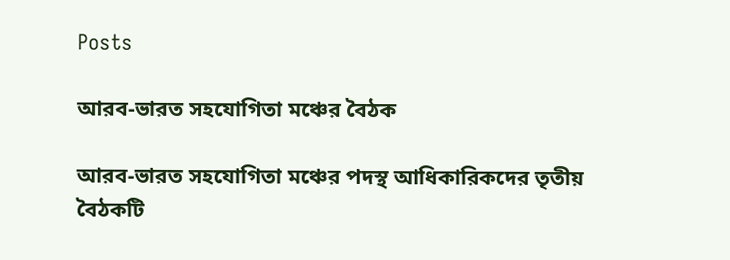Posts

আরব-ভারত সহযোগিতা মঞ্চের বৈঠক

আরব-ভারত সহযোগিতা মঞ্চের পদস্থ আধিকারিকদের তৃতীয় বৈঠকটি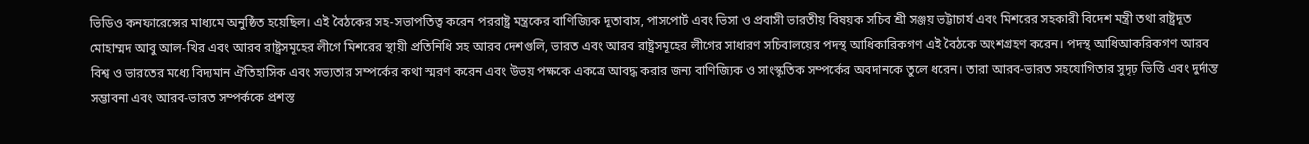ভিডিও কনফারেন্সের মাধ্যমে অনুষ্ঠিত হয়েছিল। এই বৈঠকের সহ-সভাপতিত্ব করেন পররাষ্ট্র মন্ত্রকের বাণিজ্যিক দূতাবাস, পাসপোর্ট এবং ভিসা ও প্রবাসী ভারতীয় বিষয়ক সচিব শ্রী সঞ্জয় ভট্টাচার্য এবং মিশরের সহকারী বিদেশ মন্ত্রী তথা রাষ্ট্রদূত মোহাম্মদ আবু আল-খির এবং আরব রাষ্ট্রসমূহের লীগে মিশরের স্থায়ী প্রতিনিধি সহ আরব দেশগুলি, ভারত এবং আরব রাষ্ট্রসমূহের লীগের সাধারণ সচিবালয়ের পদস্থ আধিকারিকগণ এই বৈঠকে অংশগ্রহণ করেন। পদস্থ আধিআকরিকগণ আরব বিশ্ব ও ভারতের মধ্যে বিদ্যমান ঐতিহাসিক এবং সভ্যতার সম্পর্কের কথা স্মরণ করেন এবং উভয় পক্ষকে একত্রে আবদ্ধ করার জন্য বাণিজ্যিক ও সাংস্কৃতিক সম্পর্কের অবদানকে তুলে ধরেন। তারা আরব-ভারত সহযোগিতার সুদৃঢ় ভিত্তি এবং দুর্দান্ত সম্ভাবনা এবং আরব-ভারত সম্পর্ককে প্রশস্ত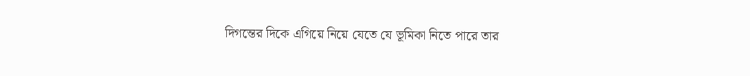দিগন্তের দিকে এগিয়ে নিয়ে যেতে যে ভূমিকা নিতে পারে তার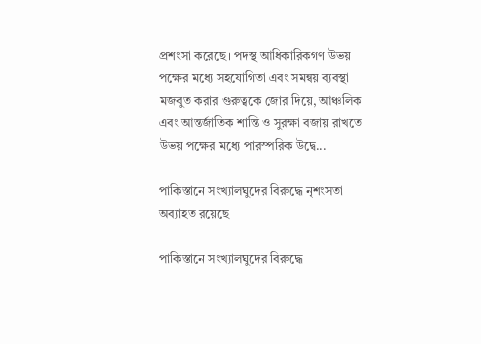প্রশংসা করেছে। পদস্থ আধিকারিকগণ উভয় পক্ষের মধ্যে সহযোগিতা এবং সমন্বয় ব্যবস্থা মজবুত করার গুরুত্বকে জোর দিয়ে, আঞ্চলিক এবং আন্তর্জাতিক শান্তি ও সুরক্ষা বজায় রাখতে উভয় পক্ষের মধ্যে পারস্পরিক উদ্বে...

পাকিস্তানে সংখ্যালঘুদের বিরুদ্ধে নৃশংসতা অব্যাহত রয়েছে

পাকিস্তানে সংখ্যালঘুদের বিরুদ্ধে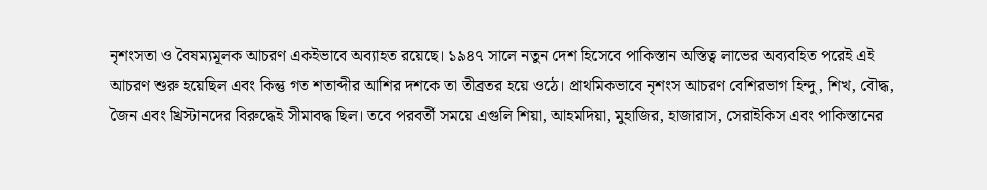নৃশংসতা ও বৈষম্যমূলক আচরণ একইভাবে অব্যাহত রয়েছে। ১৯৪৭ সালে নতুন দেশ হিসেবে পাকিস্তান অস্তিত্ব লাভের অব্যবহিত পরেই এই আচরণ শুরু হয়েছিল এবং কিন্তু গত শতাব্দীর আশির দশকে তা তীব্রতর হয়ে ওঠে। প্রাথমিকভাবে নৃশংস আচরণ বেশিরভাগ হিন্দু, শিখ, বৌদ্ধ, জৈন এবং খ্রিস্টানদের বিরুদ্ধেই সীমাবদ্ধ ছিল। তবে পরবর্তী সময়ে এগুলি শিয়া, আহমদিয়া, মুহাজির, হাজারাস, সেরাইকিস এবং পাকিস্তানের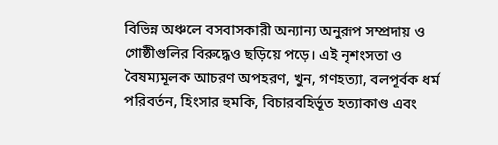বিভিন্ন অঞ্চলে বসবাসকারী অন্যান্য অনুরূপ সম্প্রদায় ও গোষ্ঠীগুলির বিরুদ্ধেও ছড়িয়ে পড়ে। এই নৃশংসতা ও বৈষম্যমূলক আচরণ অপহরণ, খুন, গণহত্যা, বলপূর্বক ধর্ম পরিবর্তন, হিংসার হুমকি, বিচারবহির্ভূত হত্যাকাণ্ড এবং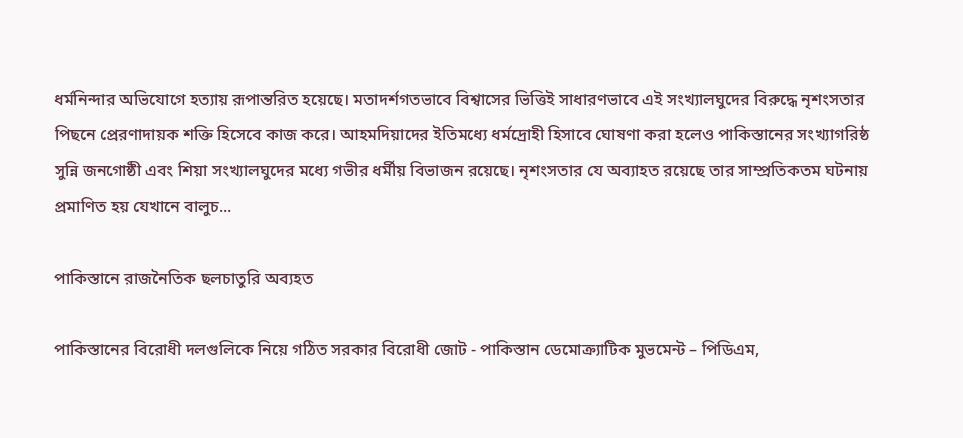ধর্মনিন্দার অভিযোগে হত্যায় রূপান্তরিত হয়েছে। মতাদর্শগতভাবে বিশ্বাসের ভিত্তিই সাধারণভাবে এই সংখ্যালঘুদের বিরুদ্ধে নৃশংসতার পিছনে প্রেরণাদায়ক শক্তি হিসেবে কাজ করে। আহমদিয়াদের ইতিমধ্যে ধর্মদ্রোহী হিসাবে ঘোষণা করা হলেও পাকিস্তানের সংখ্যাগরিষ্ঠ সুন্নি জনগোষ্ঠী এবং শিয়া সংখ্যালঘুদের মধ্যে গভীর ধর্মীয় বিভাজন রয়েছে। নৃশংসতার যে অব্যাহত রয়েছে তার সাম্প্রতিকতম ঘটনায় প্রমাণিত হয় যেখানে বালুচ...

পাকিস্তানে রাজনৈতিক ছলচাতুরি অব্যহত

পাকিস্তানের বিরোধী দলগুলিকে নিয়ে গঠিত সরকার বিরোধী জোট - পাকিস্তান ডেমোক্র্যাটিক মুভমেন্ট – পিডিএম,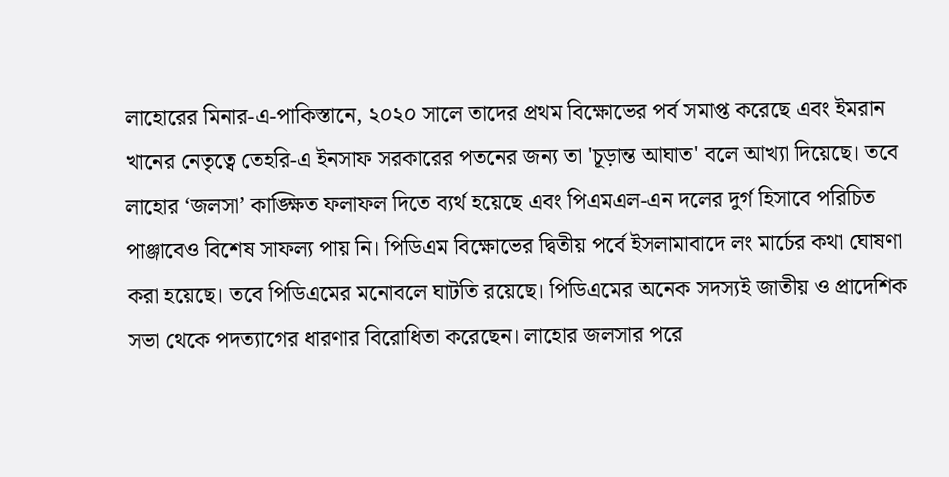লাহোরের মিনার-এ-পাকিস্তানে, ২০২০ সালে তাদের প্রথম বিক্ষোভের পর্ব সমাপ্ত করেছে এবং ইমরান খানের নেতৃত্বে তেহরি-এ ইনসাফ সরকারের পতনের জন্য তা 'চূড়ান্ত আঘাত' বলে আখ্যা দিয়েছে। তবে লাহোর ‘জলসা’ কাঙ্ক্ষিত ফলাফল দিতে ব্যর্থ হয়েছে এবং পিএমএল-এন দলের দুর্গ হিসাবে পরিচিত পাঞ্জাবেও বিশেষ সাফল্য পায় নি। পিডিএম বিক্ষোভের দ্বিতীয় পর্বে ইসলামাবাদে লং মার্চের কথা ঘোষণা করা হয়েছে। তবে পিডিএমের মনোবলে ঘাটতি রয়েছে। পিডিএমের অনেক সদস্যই জাতীয় ও প্রাদেশিক সভা থেকে পদত্যাগের ধারণার বিরোধিতা করেছেন। লাহোর জলসার পরে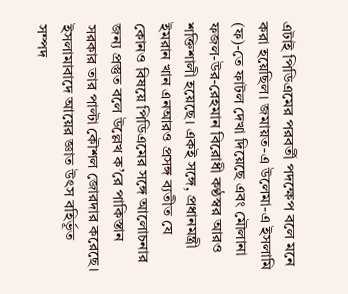এটাই পিডিএমের পরবর্তী পদক্ষেপ বলে মনে করা হয়েছিল। জমায়ত-এ উলেমা-এ ইসলামি (ফ)-তে ফাটল দেখা দিয়েছে এবং মৌলানা ফজল-উর-রেহমান বিরোধী কণ্ঠস্বর আরও শক্তিশালী হয়েছে। একই সঙ্গে, প্রধানমন্ত্রী ইমরান খান এনআরও প্রসঙ্গ ব্যতীত যে কোনও বিষয়ে পিডিএমের সঙ্গে আলোচনার জন্য প্রস্তুত বলে উল্লেখ ক’রে পাকিস্তান সরকার তার পাল্টা কৌশল জোরদার করেছে। ইসলামাবাদে আয়ের জ্ঞাত উৎস বহির্ভূত সম্পদ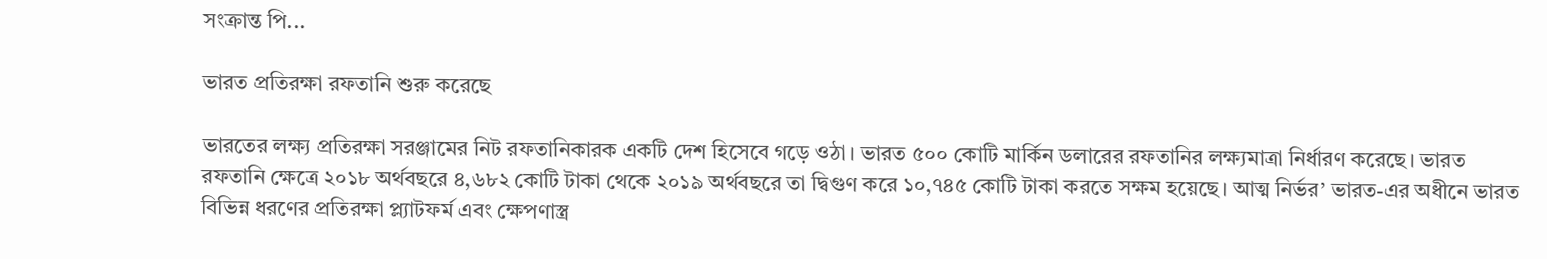সংক্রান্ত পি...

ভারত প্রতিরক্ষা রফতানি শুরু করেছে

ভারতের লক্ষ্য প্রতিরক্ষা সরঞ্জামের নিট রফতানিকারক একটি দেশ হিসেবে গড়ে ওঠা। ভারত ৫০০ কোটি মার্কিন ডলারের রফতানির লক্ষ্যমাত্রা নির্ধারণ করেছে। ভারত রফতানি ক্ষেত্রে ২০১৮ অর্থবছরে ৪,৬৮২ কোটি টাকা থেকে ২০১৯ অর্থবছরে তা দ্বিগুণ করে ১০,৭৪৫ কোটি টাকা করতে সক্ষম হয়েছে। আত্ম নির্ভর’ ভারত-এর অধীনে ভারত বিভিন্ন ধরণের প্রতিরক্ষা প্ল্যাটফর্ম এবং ক্ষেপণাস্ত্র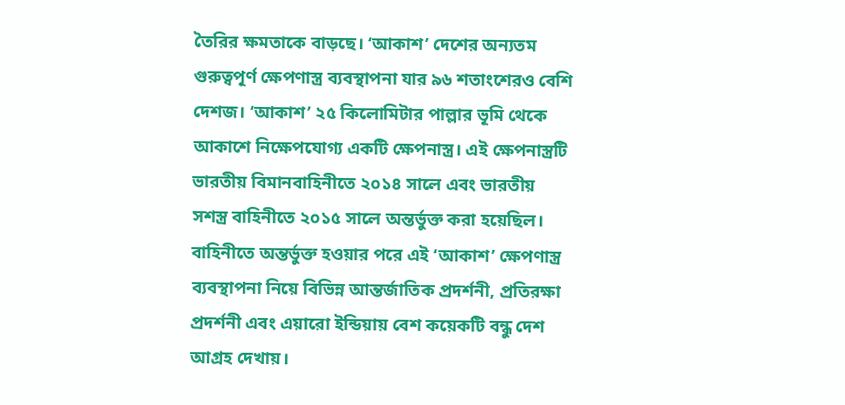তৈরির ক্ষমতাকে বাড়ছে। ‘আকাশ’ দেশের অন্যতম গুরুত্বপূর্ণ ক্ষেপণাস্ত্র ব্যবস্থাপনা যার ৯৬ শতাংশেরও বেশি দেশজ। ‘আকাশ’ ২৫ কিলোমিটার পাল্লার ভূমি থেকে আকাশে নিক্ষেপযোগ্য একটি ক্ষেপনাস্ত্র। এই ক্ষেপনাস্ত্রটি ভারতীয় বিমানবাহিনীতে ২০১৪ সালে এবং ভারতীয় সশস্ত্র বাহিনীতে ২০১৫ সালে অন্তর্ভুক্ত করা হয়েছিল। বাহিনীতে অন্তর্ভুক্ত হওয়ার পরে এই ‘আকাশ’ ক্ষেপণাস্ত্র ব্যবস্থাপনা নিয়ে বিভিন্ন আন্তর্জাতিক প্রদর্শনী, প্রতিরক্ষা প্রদর্শনী এবং এয়ারো ইন্ডিয়ায় বেশ কয়েকটি বন্ধু দেশ আগ্রহ দেখায়।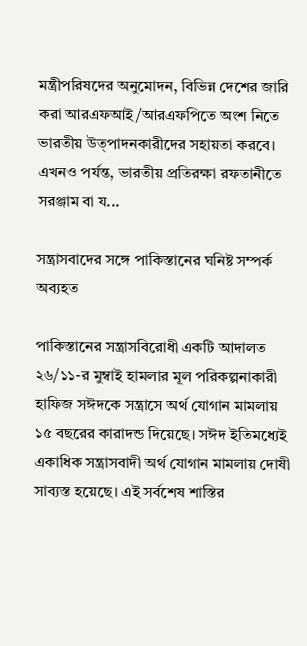মন্ত্রীপরিষদের অনুমোদন, বিভিন্ন দেশের জারি করা আরএফআই/আরএফপিতে অংশ নিতে ভারতীয় উত্পাদনকারীদের সহায়তা করবে। এখনও পর্যন্ত, ভারতীয় প্রতিরক্ষা রফতানীতে সরঞ্জাম বা য...

সন্ত্রাসবাদের সঙ্গে পাকিস্তানের ঘনিষ্ট সম্পর্ক অব্যহত

পাকিস্তানের সন্ত্রাসবিরোধী একটি আদালত ২৬/১১-র মুম্বাই হামলার মূল পরিকল্পনাকারী হাফিজ সঈদকে সন্ত্রাসে অর্থ যোগান মামলায় ১৫ বছরের কারাদন্ড দিয়েছে। সঈদ ইতিমধ্যেই একাধিক সন্ত্রাসবাদী অর্থ যোগান মামলায় দোষী সাব্যস্ত হয়েছে। এই সর্বশেষ শাস্তির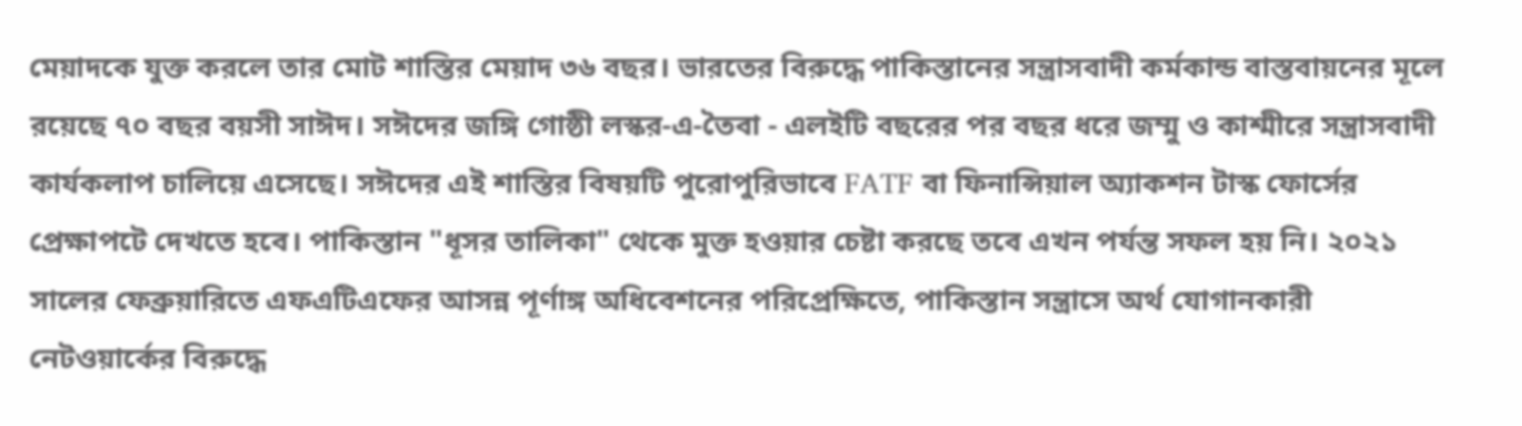মেয়াদকে যুক্ত করলে তার মোট শাস্তির মেয়াদ ৩৬ বছর। ভারতের বিরুদ্ধে পাকিস্তানের সন্ত্রাসবাদী কর্মকান্ড বাস্তবায়নের মূলে রয়েছে ৭০ বছর বয়সী সাঈদ। সঈদের জঙ্গি গোষ্ঠী লস্কর-এ-তৈবা - এলইটি বছরের পর বছর ধরে জম্মু ও কাশ্মীরে সন্ত্রাসবাদী কার্যকলাপ চালিয়ে এসেছে। সঈদের এই শাস্তির বিষয়টি পুরোপুরিভাবে FATF বা ফিনান্সিয়াল অ্যাকশন টাস্ক ফোর্সের প্রেক্ষাপটে দেখতে হবে। পাকিস্তান "ধূসর তালিকা" থেকে মুক্ত হওয়ার চেষ্টা করছে তবে এখন পর্যন্ত সফল হয় নি। ২০২১ সালের ফেব্রুয়ারিতে এফএটিএফের আসন্ন পূর্ণাঙ্গ অধিবেশনের পরিপ্রেক্ষিতে, পাকিস্তান সন্ত্রাসে অর্থ যোগানকারী নেটওয়ার্কের বিরুদ্ধে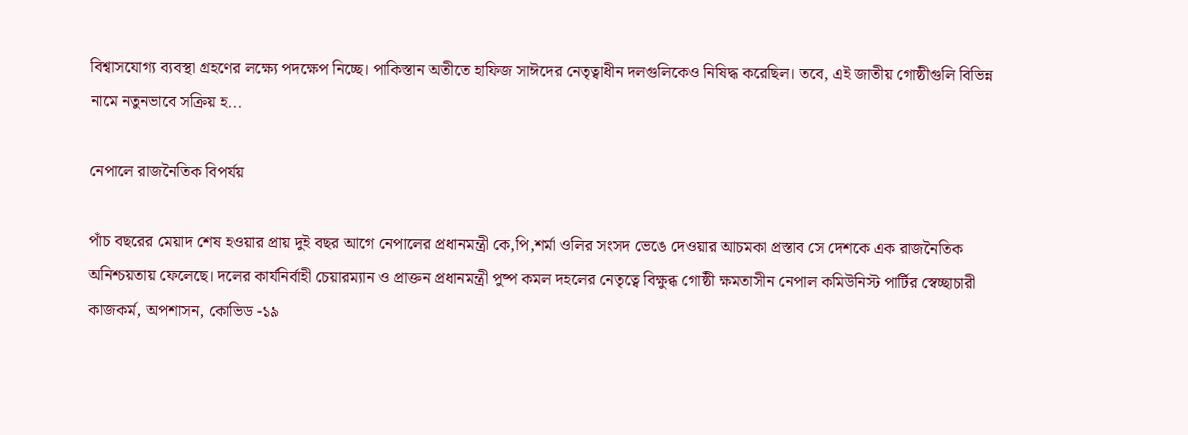বিশ্বাসযোগ্য ব্যবস্থা গ্রহণের লক্ষ্যে পদক্ষেপ নিচ্ছে। পাকিস্তান অতীতে হাফিজ সাঈদের নেতৃত্বাধীন দলগুলিকেও নিষিদ্ধ করেছিল। তবে, এই জাতীয় গোষ্ঠীগুলি বিভিন্ন নামে নতুনভাবে সক্রিয় হ...

নেপালে রাজনৈতিক বিপর্যয়

পাঁচ বছরের মেয়াদ শেষ হওয়ার প্রায় দুই বছর আগে নেপালের প্রধানমন্ত্রী কে,পি,শর্মা ওলির সংসদ ভেঙে দেওয়ার আচমকা প্রস্তাব সে দেশকে এক রাজনৈতিক অনিশ্চয়তায় ফেলেছে। দলের কার্যনির্বাহী চেয়ারম্যান ও প্রাক্তন প্রধানমন্ত্রী পুষ্প কমল দহলের নেতৃত্বে বিক্ষুব্ধ গোষ্ঠী ক্ষমতাসীন নেপাল কমিউনিস্ট পার্টির স্বেচ্ছাচারী কাজকর্ম, অপশাসন, কোভিড -১৯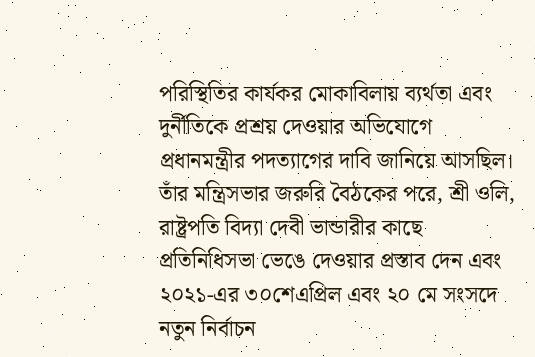পরিস্থিতির কার্যকর মোকাবিলায় ব্যর্থতা এবং দুর্নীতিকে প্রশ্রয় দেওয়ার অভিযোগে প্রধানমন্ত্রীর পদত্যাগের দাবি জানিয়ে আসছিল। তাঁর মন্ত্রিসভার জরুরি বৈঠকের পরে, শ্রী ওলি, রাষ্ট্রপতি বিদ্যা দেবী ভান্ডারীর কাছে প্রতিনিধিসভা ভেঙে দেওয়ার প্রস্তাব দেন এবং ২০২১-এর ৩০শেএপ্রিল এবং ২০ মে সংসদে নতুন নির্বাচন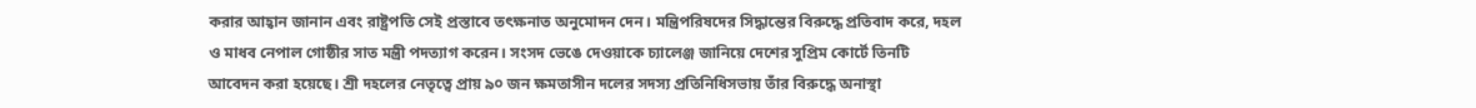করার আহ্বান জানান এবং রাষ্ট্রপতি সেই প্রস্তাবে তৎক্ষনাত অনুমোদন দেন। মন্ত্রিপরিষদের সিদ্ধান্তের বিরুদ্ধে প্রতিবাদ করে, দহল ও মাধব নেপাল গোষ্ঠীর সাত মন্ত্রী পদত্যাগ করেন। সংসদ ভেঙে দেওয়াকে চ্যালেঞ্জ জানিয়ে দেশের সুপ্রিম কোর্টে তিনটি আবেদন করা হয়েছে। শ্রী দহলের নেতৃত্বে প্রায় ৯০ জন ক্ষমতাসীন দলের সদস্য প্রতিনিধিসভায় তাঁর বিরুদ্ধে অনাস্থা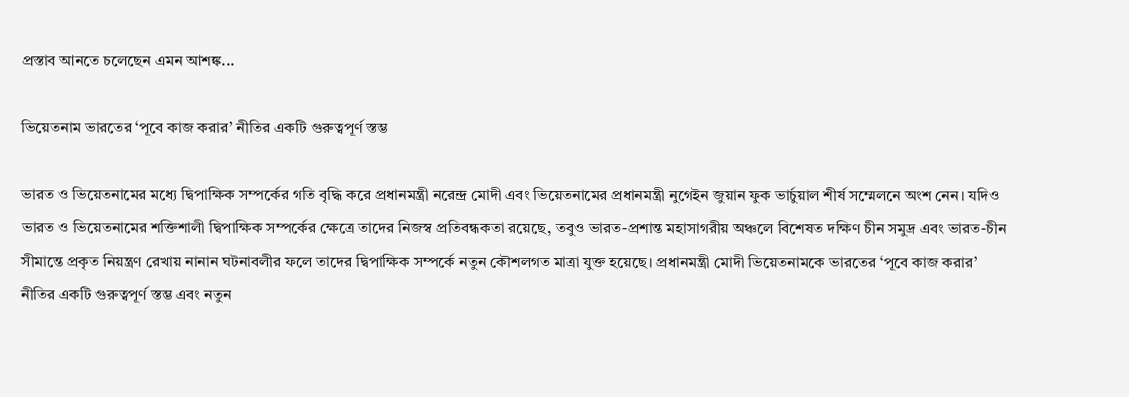প্রস্তাব আনতে চলেছেন এমন আশঙ্ক...

ভিয়েতনাম ভারতের ‘পূবে কাজ করার’ নীতির একটি গুরুত্বপূর্ণ স্তম্ভ

ভারত ও ভিয়েতনামের মধ্যে দ্বিপাক্ষিক সম্পর্কের গতি বৃদ্ধি করে প্রধানমন্ত্রী নরেন্দ্র মোদী এবং ভিয়েতনামের প্রধানমন্ত্রী নুগেইন জুয়ান ফুক ভার্চুয়াল শীর্ষ সম্মেলনে অংশ নেন। যদিও ভারত ও ভিয়েতনামের শক্তিশালী দ্বিপাক্ষিক সম্পর্কের ক্ষেত্রে তাদের নিজস্ব প্রতিবন্ধকতা রয়েছে, তবুও ভারত-প্রশান্ত মহাসাগরীয় অঞ্চলে বিশেষত দক্ষিণ চীন সমুদ্র এবং ভারত-চীন সীমান্তে প্রকৃত নিয়ন্ত্রণ রেখায় নানান ঘটনাবলীর ফলে তাদের দ্বিপাক্ষিক সম্পর্কে নতুন কৌশলগত মাত্রা যুক্ত হয়েছে। প্রধানমন্ত্রী মোদী ভিয়েতনামকে ভারতের ‘পূবে কাজ করার’ নীতির একটি গুরুত্বপূর্ণ স্তম্ভ এবং নতুন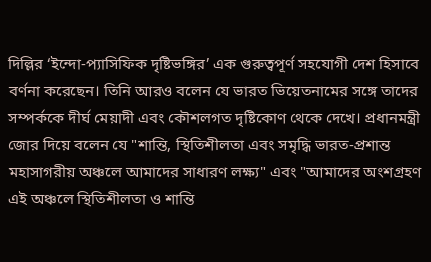দিল্লির ‘ইন্দো-প্যাসিফিক দৃষ্টিভঙ্গির’ এক গুরুত্বপূর্ণ সহযোগী দেশ হিসাবে বর্ণনা করেছেন। তিনি আরও বলেন যে ভারত ভিয়েতনামের সঙ্গে তাদের সম্পর্ককে দীর্ঘ মেয়াদী এবং কৌশলগত দৃষ্টিকোণ থেকে দেখে। প্রধানমন্ত্রী জোর দিয়ে বলেন যে "শান্তি, স্থিতিশীলতা এবং সমৃদ্ধি ভারত-প্রশান্ত মহাসাগরীয় অঞ্চলে আমাদের সাধারণ লক্ষ্য" এবং "আমাদের অংশগ্রহণ এই অঞ্চলে স্থিতিশীলতা ও শান্তি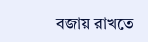বজায় রাখতে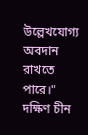উল্লেখযোগ্য অবদান রাখতে পারে।" দক্ষিণ চীন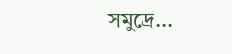সমুদ্রে...